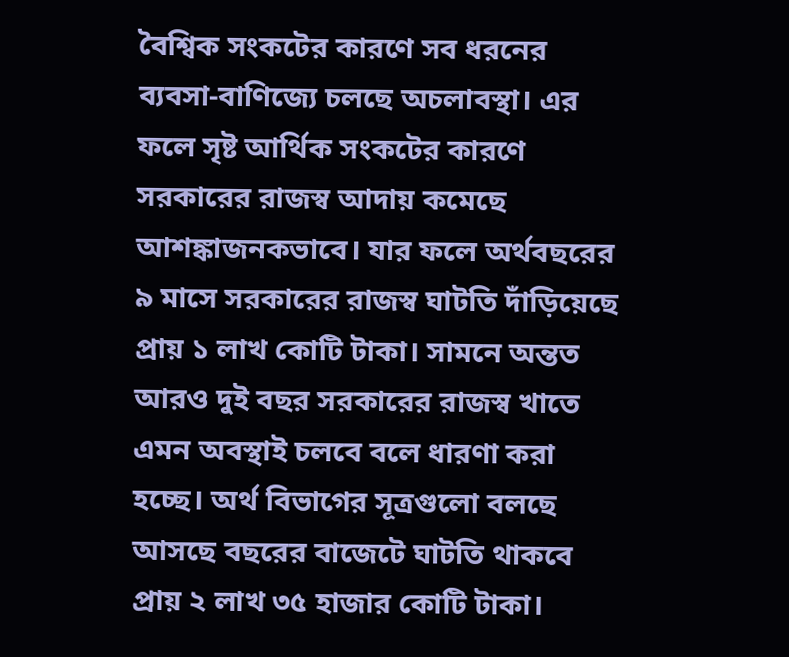বৈশ্বিক সংকটের কারণে সব ধরনের ব্যবসা-বাণিজ্যে চলছে অচলাবস্থা। এর ফলে সৃষ্ট আর্থিক সংকটের কারণে সরকারের রাজস্ব আদায় কমেছে আশঙ্কাজনকভাবে। যার ফলে অর্থবছরের ৯ মাসে সরকারের রাজস্ব ঘাটতি দাঁড়িয়েছে প্রায় ১ লাখ কোটি টাকা। সামনে অন্তত আরও দুই বছর সরকারের রাজস্ব খাতে এমন অবস্থাই চলবে বলে ধারণা করা হচ্ছে। অর্থ বিভাগের সূত্রগুলো বলছে আসছে বছরের বাজেটে ঘাটতি থাকবে প্রায় ২ লাখ ৩৫ হাজার কোটি টাকা।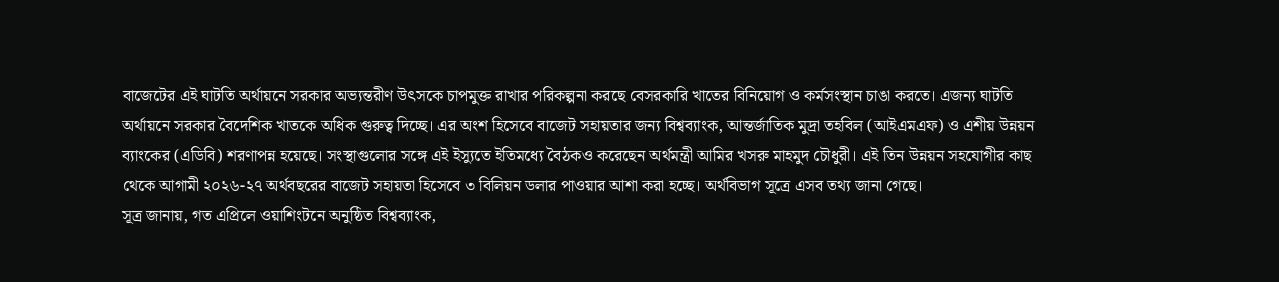বাজেটের এই ঘাটতি অর্থায়নে সরকার অভ্যন্তরীণ উৎসকে চাপমুক্ত রাখার পরিকল্পনা করছে বেসরকারি খাতের বিনিয়োগ ও কর্মসংস্থান চাঙা করতে। এজন্য ঘাটতি অর্থায়নে সরকার বৈদেশিক খাতকে অধিক গুরুত্ব দিচ্ছে। এর অংশ হিসেবে বাজেট সহায়তার জন্য বিশ্বব্যাংক, আন্তর্জাতিক মুদ্রা তহবিল (আইএমএফ) ও এশীয় উন্নয়ন ব্যাংকের (এডিবি) শরণাপন্ন হয়েছে। সংস্থাগুলোর সঙ্গে এই ইস্যুতে ইতিমধ্যে বৈঠকও করেছেন অর্থমন্ত্রী আমির খসরু মাহমুদ চৌধুরী। এই তিন উন্নয়ন সহযোগীর কাছ থেকে আগামী ২০২৬-২৭ অর্থবছরের বাজেট সহায়তা হিসেবে ৩ বিলিয়ন ডলার পাওয়ার আশা করা হচ্ছে। অর্থবিভাগ সূত্রে এসব তথ্য জানা গেছে।
সূত্র জানায়, গত এপ্রিলে ওয়াশিংটনে অনুষ্ঠিত বিশ্বব্যাংক,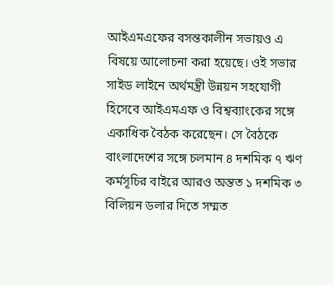আইএমএফের বসন্তকালীন সভায়ও এ বিষয়ে আলোচনা করা হয়েছে। ওই সভার সাইড লাইনে অর্থমন্ত্রী উন্নয়ন সহযোগী হিসেবে আইএমএফ ও বিশ্বব্যাংকের সঙ্গে একাধিক বৈঠক করেছেন। সে বৈঠকে বাংলাদেশের সঙ্গে চলমান ৪ দশমিক ৭ ঋণ কর্মসূচির বাইরে আরও অন্তত ১ দশমিক ৩ বিলিয়ন ডলার দিতে সম্মত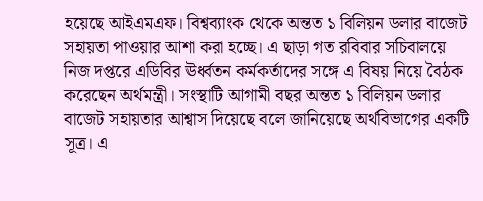হয়েছে আইএমএফ। বিশ্বব্যাংক থেকে অন্তত ১ বিলিয়ন ডলার বাজেট সহায়তা পাওয়ার আশা করা হচ্ছে। এ ছাড়া গত রবিবার সচিবালয়ে নিজ দপ্তরে এডিবির ঊর্ধ্বতন কর্মকর্তাদের সঙ্গে এ বিষয় নিয়ে বৈঠক করেছেন অর্থমন্ত্রী। সংস্থাটি আগামী বছর অন্তত ১ বিলিয়ন ডলার বাজেট সহায়তার আশ্বাস দিয়েছে বলে জানিয়েছে অর্থবিভাগের একটি সূত্র। এ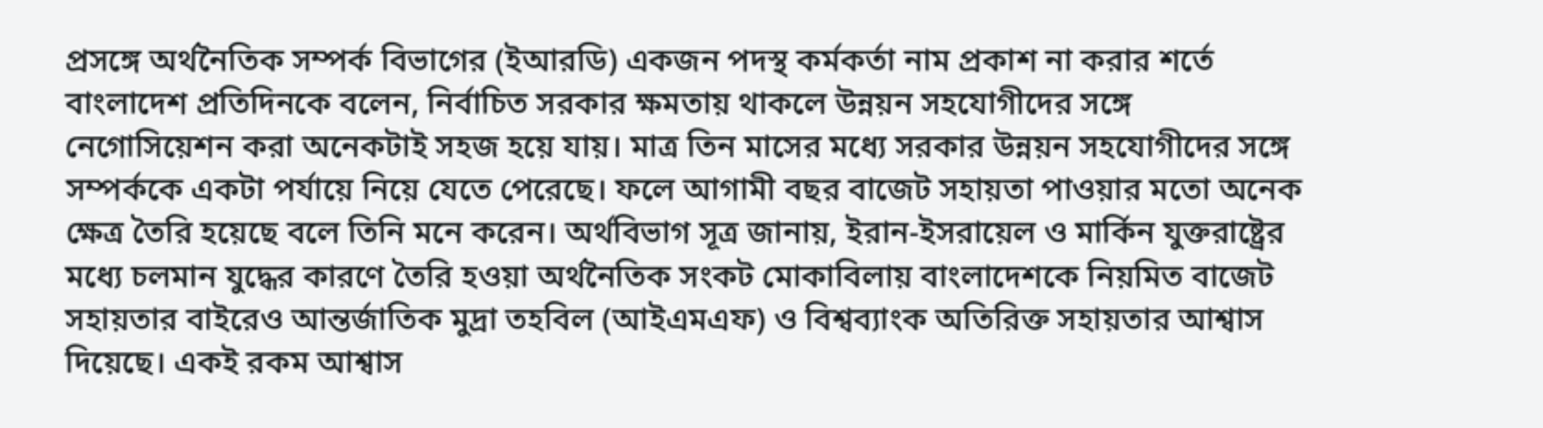প্রসঙ্গে অর্থনৈতিক সম্পর্ক বিভাগের (ইআরডি) একজন পদস্থ কর্মকর্তা নাম প্রকাশ না করার শর্তে বাংলাদেশ প্রতিদিনকে বলেন, নির্বাচিত সরকার ক্ষমতায় থাকলে উন্নয়ন সহযোগীদের সঙ্গে নেগোসিয়েশন করা অনেকটাই সহজ হয়ে যায়। মাত্র তিন মাসের মধ্যে সরকার উন্নয়ন সহযোগীদের সঙ্গে সম্পর্ককে একটা পর্যায়ে নিয়ে যেতে পেরেছে। ফলে আগামী বছর বাজেট সহায়তা পাওয়ার মতো অনেক ক্ষেত্র তৈরি হয়েছে বলে তিনি মনে করেন। অর্থবিভাগ সূত্র জানায়, ইরান-ইসরায়েল ও মার্কিন যুক্তরাষ্ট্রের মধ্যে চলমান যুদ্ধের কারণে তৈরি হওয়া অর্থনৈতিক সংকট মোকাবিলায় বাংলাদেশকে নিয়মিত বাজেট সহায়তার বাইরেও আন্তর্জাতিক মুদ্রা তহবিল (আইএমএফ) ও বিশ্বব্যাংক অতিরিক্ত সহায়তার আশ্বাস দিয়েছে। একই রকম আশ্বাস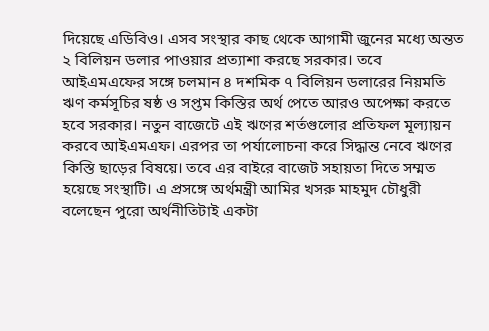দিয়েছে এডিবিও। এসব সংস্থার কাছ থেকে আগামী জুনের মধ্যে অন্তত ২ বিলিয়ন ডলার পাওয়ার প্রত্যাশা করছে সরকার। তবে আইএমএফের সঙ্গে চলমান ৪ দশমিক ৭ বিলিয়ন ডলারের নিয়মতি ঋণ কর্মসূচির ষষ্ঠ ও সপ্তম কিস্তির অর্থ পেতে আরও অপেক্ষা করতে হবে সরকার। নতুন বাজেটে এই ঋণের শর্তগুলোর প্রতিফল মূল্যায়ন করবে আইএমএফ। এরপর তা পর্যালোচনা করে সিদ্ধান্ত নেবে ঋণের কিস্তি ছাড়ের বিষয়ে। তবে এর বাইরে বাজেট সহায়তা দিতে সম্মত হয়েছে সংস্থাটি। এ প্রসঙ্গে অর্থমন্ত্রী আমির খসরু মাহমুদ চৌধুরী বলেছেন পুরো অর্থনীতিটাই একটা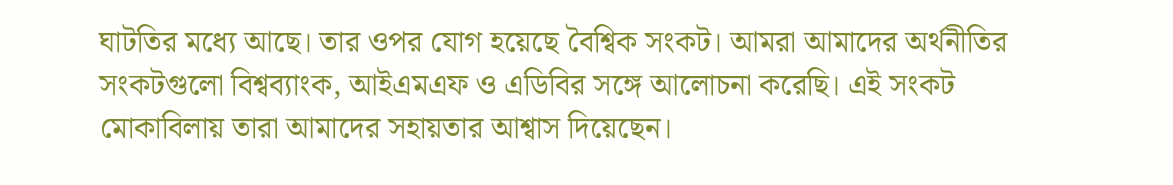ঘাটতির মধ্যে আছে। তার ওপর যোগ হয়েছে বৈশ্বিক সংকট। আমরা আমাদের অর্থনীতির সংকটগুলো বিশ্বব্যাংক, আইএমএফ ও এডিবির সঙ্গে আলোচনা করেছি। এই সংকট মোকাবিলায় তারা আমাদের সহায়তার আশ্বাস দিয়েছেন।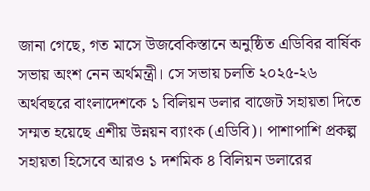জানা গেছে, গত মাসে উজবেকিস্তানে অনুষ্ঠিত এডিবির বার্ষিক সভায় অংশ নেন অর্থমন্ত্রী। সে সভায় চলতি ২০২৫-২৬ অর্থবছরে বাংলাদেশকে ১ বিলিয়ন ডলার বাজেট সহায়তা দিতে সম্মত হয়েছে এশীয় উন্নয়ন ব্যাংক (এডিবি)। পাশাপাশি প্রকল্প সহায়তা হিসেবে আরও ১ দশমিক ৪ বিলিয়ন ডলারের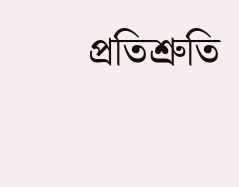প্রতিশ্রুতি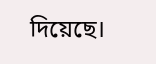দিয়েছে।